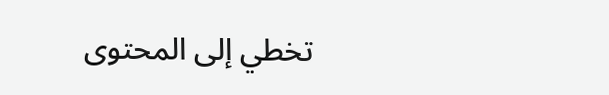تخطي إلى المحتوى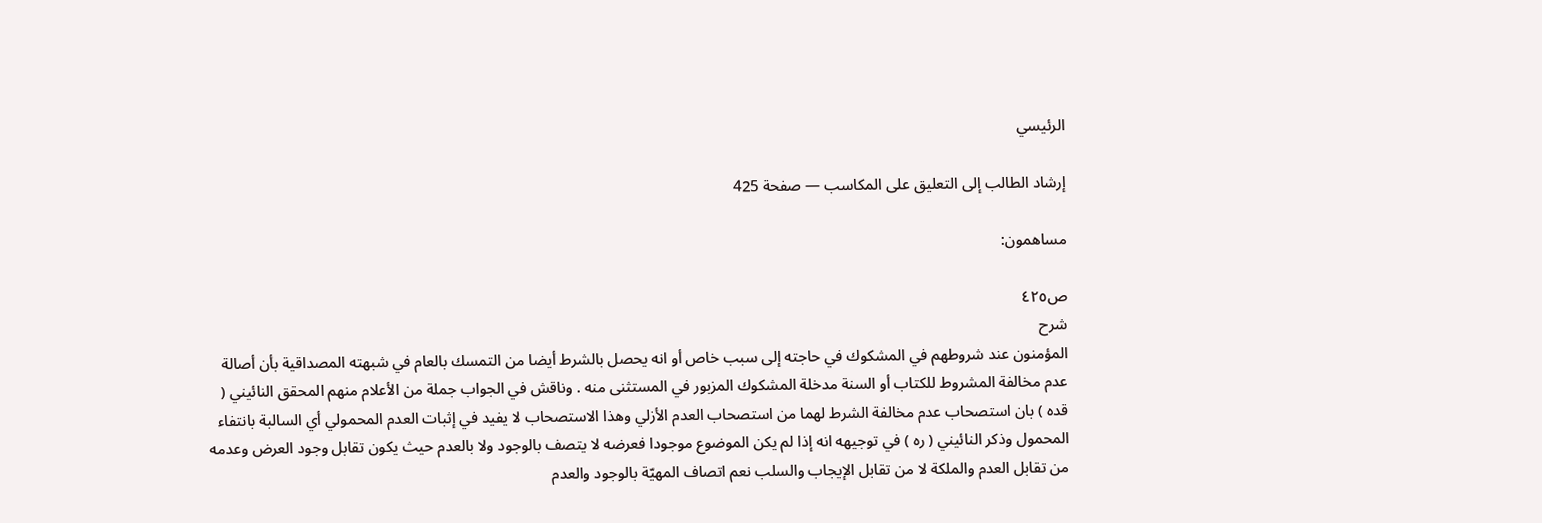الرئيسي

إرشاد الطالب إلى التعليق على المكاسب — صفحة 425

مساهمون:

ص٤٢٥
شرح
المؤمنون عند شروطهم في المشكوك في حاجته إلى سبب خاص أو انه يحصل بالشرط أيضا من التمسك بالعام في شبهته المصداقية بأن أصالة عدم مخالفة المشروط للكتاب أو السنة مدخلة المشكوك المزبور في المستثنى منه . وناقش في الجواب جملة من الأعلام منهم المحقق النائيني ( قده ) بان استصحاب عدم مخالفة الشرط لهما من استصحاب العدم الأزلي وهذا الاستصحاب لا يفيد في إثبات العدم المحمولي أي السالبة بانتفاء المحمول وذكر النائيني ( ره ) في توجيهه انه إذا لم يكن الموضوع موجودا فعرضه لا يتصف بالوجود ولا بالعدم حيث يكون تقابل وجود العرض وعدمه من تقابل العدم والملكة لا من تقابل الإيجاب والسلب نعم اتصاف المهيّة بالوجود والعدم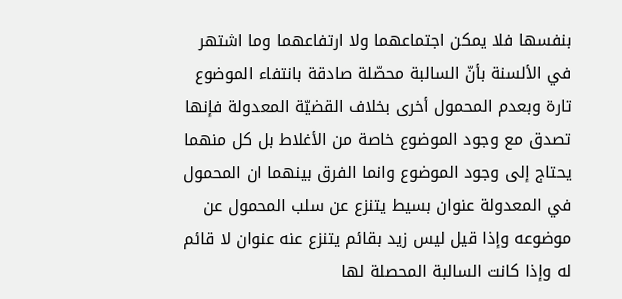بنفسها فلا يمكن اجتماعهما ولا ارتفاعهما وما اشتهر في الألسنة بأنّ السالبة محصّلة صادقة بانتفاء الموضوع تارة وبعدم المحمول أخرى بخلاف القضيّة المعدولة فإنها تصدق مع وجود الموضوع خاصة من الأغلاط بل كل منهما يحتاج إلى وجود الموضوع وانما الفرق بينهما ان المحمول في المعدولة عنوان بسيط يتنزع عن سلب المحمول عن موضوعه وإذا قيل ليس زيد بقائم يتنزع عنه عنوان لا قائم له وإذا كانت السالبة المحصلة لها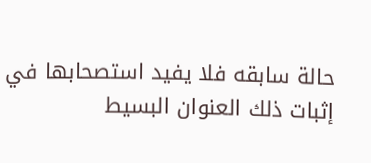حالة سابقه فلا يفيد استصحابها في إثبات ذلك العنوان البسيط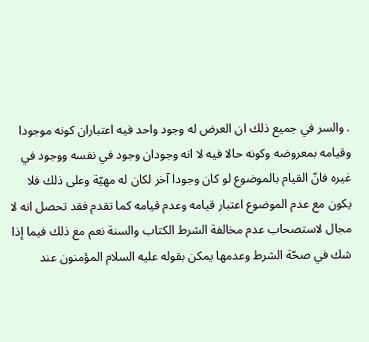. والسر في جميع ذلك ان العرض له وجود واحد فيه اعتباران كونه موجودا وقيامه بمعروضه وكونه حالا فيه لا انه وجودان وجود في نفسه ووجود في غيره فانّ القيام بالموضوع لو كان وجودا آخر لكان له مهيّة وعلى ذلك فلا يكون مع عدم الموضوع اعتبار قيامه وعدم قيامه كما تقدم فقد تحصل انه لا مجال لاستصحاب عدم مخالفة الشرط الكتاب والسنة نعم مع ذلك فيما إذا شك في صحّة الشرط وعدمها يمكن بقوله عليه السلام المؤمنون عند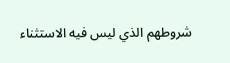شروطهم الذي ليس فيه الاستثناء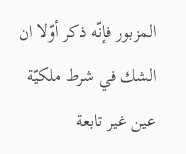المزبور فإنّه ذكر أوّلا ان الشك في شرط ملكيّة عين غير تابعة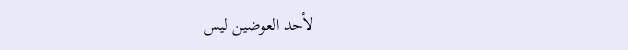لأحد العوضين ليس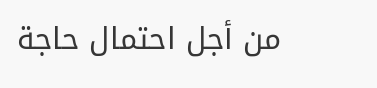من أجل احتمال حاجة